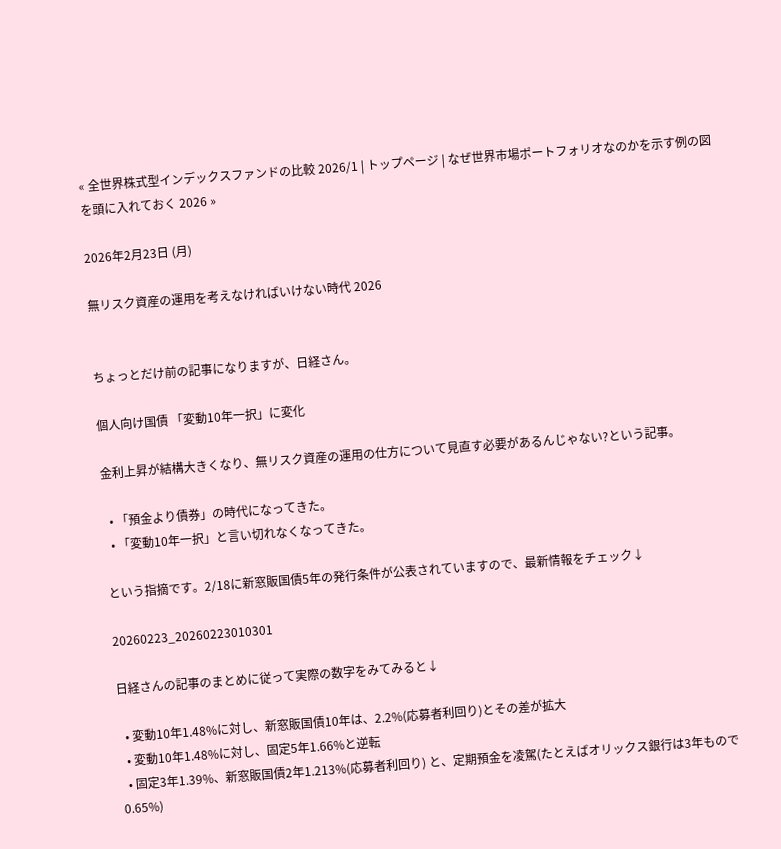« 全世界株式型インデックスファンドの比較 2026/1 | トップページ | なぜ世界市場ポートフォリオなのかを示す例の図を頭に入れておく 2026 »

2026年2月23日 (月)

無リスク資産の運用を考えなければいけない時代 2026


ちょっとだけ前の記事になりますが、日経さん。

個人向け国債 「変動10年一択」に変化

金利上昇が結構大きくなり、無リスク資産の運用の仕方について見直す必要があるんじゃない?という記事。

  • 「預金より債券」の時代になってきた。
  • 「変動10年一択」と言い切れなくなってきた。

という指摘です。2/18に新窓販国債5年の発行条件が公表されていますので、最新情報をチェック↓

20260223_20260223010301

日経さんの記事のまとめに従って実際の数字をみてみると↓

  • 変動10年1.48%に対し、新窓販国債10年は、2.2%(応募者利回り)とその差が拡大
  • 変動10年1.48%に対し、固定5年1.66%と逆転
  • 固定3年1.39%、新窓販国債2年1.213%(応募者利回り) と、定期預金を凌駕(たとえばオリックス銀行は3年もので0.65%)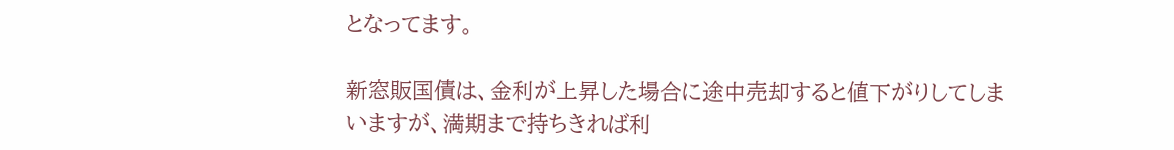となってます。

新窓販国債は、金利が上昇した場合に途中売却すると値下がりしてしまいますが、満期まで持ちきれば利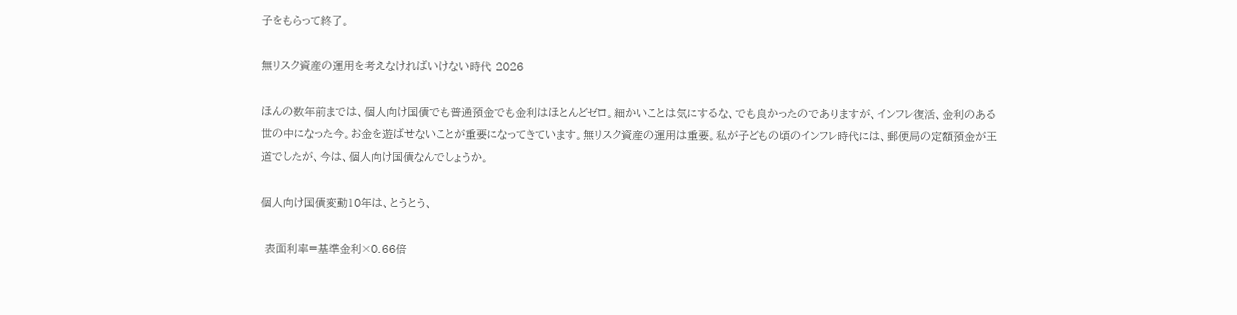子をもらって終了。

無リスク資産の運用を考えなければいけない時代 2026

ほんの数年前までは、個人向け国債でも普通預金でも金利はほとんどゼロ。細かいことは気にするな、でも良かったのでありますが、インフレ復活、金利のある世の中になった今。お金を遊ばせないことが重要になってきています。無リスク資産の運用は重要。私が子どもの頃のインフレ時代には、郵便局の定額預金が王道でしたが、今は、個人向け国債なんでしょうか。

個人向け国債変動10年は、とうとう、

 表面利率=基準金利×0.66倍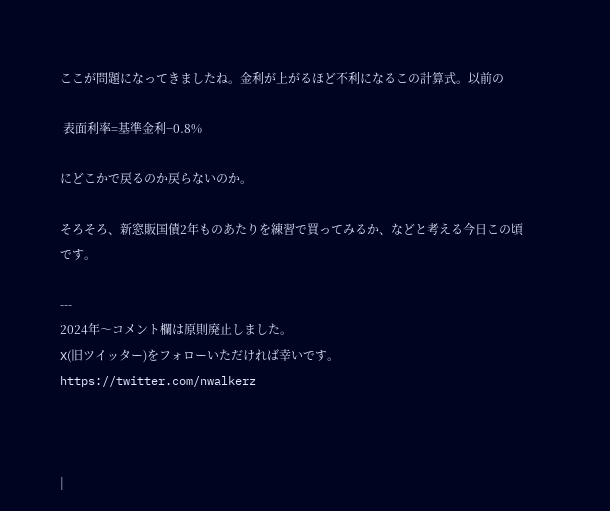ここが問題になってきましたね。金利が上がるほど不利になるこの計算式。以前の

 表面利率=基準金利−0.8%

にどこかで戻るのか戻らないのか。

そろそろ、新窓販国債2年ものあたりを練習で買ってみるか、などと考える今日この頃です。

---
2024年〜コメント欄は原則廃止しました。
X(旧ツイッター)をフォローいただければ幸いです。
https://twitter.com/nwalkerz



|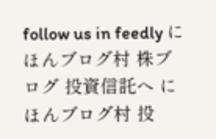follow us in feedly にほんブログ村 株ブログ 投資信託へ にほんブログ村 投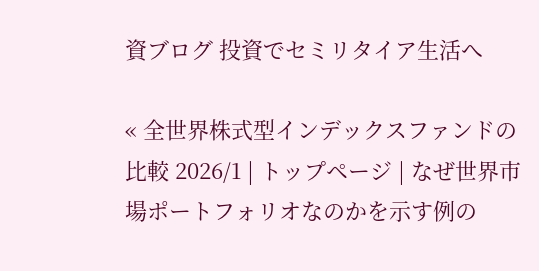資ブログ 投資でセミリタイア生活へ

« 全世界株式型インデックスファンドの比較 2026/1 | トップページ | なぜ世界市場ポートフォリオなのかを示す例の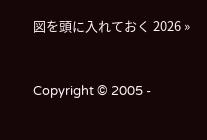図を頭に入れておく 2026 »



Copyright © 2005 -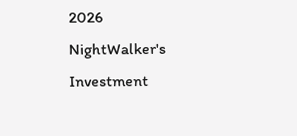2026 NightWalker's Investment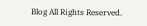Blog All Rights Reserved.